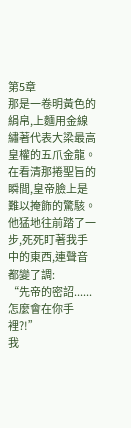第5章
那是一卷明黃色的絹帛,上麵用金線繡著代表大梁最高皇權的五爪金龍。
在看清那捲聖旨的瞬間,皇帝臉上是難以掩飾的驚駭。
他猛地往前踏了一步,死死盯著我手中的東西,連聲音都變了調:
“先帝的密詔......怎麼會在你手裡?!”
我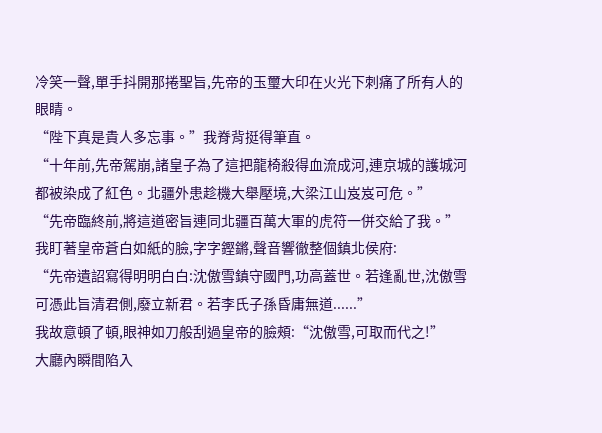冷笑一聲,單手抖開那捲聖旨,先帝的玉璽大印在火光下刺痛了所有人的眼睛。
“陛下真是貴人多忘事。”我脊背挺得筆直。
“十年前,先帝駕崩,諸皇子為了這把龍椅殺得血流成河,連京城的護城河都被染成了紅色。北疆外患趁機大舉壓境,大梁江山岌岌可危。”
“先帝臨終前,將這道密旨連同北疆百萬大軍的虎符一併交給了我。”
我盯著皇帝蒼白如紙的臉,字字鏗鏘,聲音響徹整個鎮北侯府:
“先帝遺詔寫得明明白白:沈傲雪鎮守國門,功高蓋世。若逢亂世,沈傲雪可憑此旨清君側,廢立新君。若李氏子孫昏庸無道......”
我故意頓了頓,眼神如刀般刮過皇帝的臉頰:“沈傲雪,可取而代之!”
大廳內瞬間陷入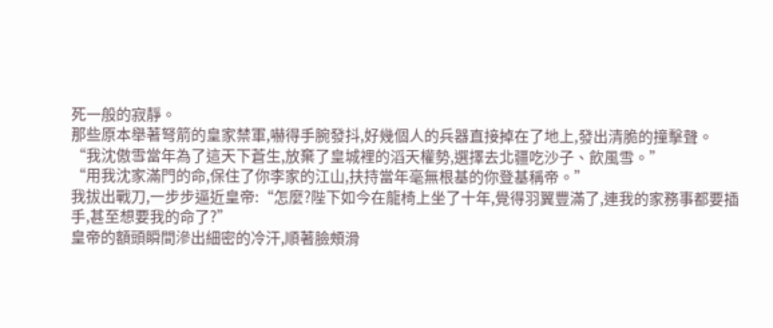死一般的寂靜。
那些原本舉著弩箭的皇家禁軍,嚇得手腕發抖,好幾個人的兵器直接掉在了地上,發出清脆的撞擊聲。
“我沈傲雪當年為了這天下蒼生,放棄了皇城裡的滔天權勢,選擇去北疆吃沙子、飲風雪。”
“用我沈家滿門的命,保住了你李家的江山,扶持當年毫無根基的你登基稱帝。”
我拔出戰刀,一步步逼近皇帝:“怎麼?陛下如今在龍椅上坐了十年,覺得羽翼豐滿了,連我的家務事都要插手,甚至想要我的命了?”
皇帝的額頭瞬間滲出細密的冷汗,順著臉頰滑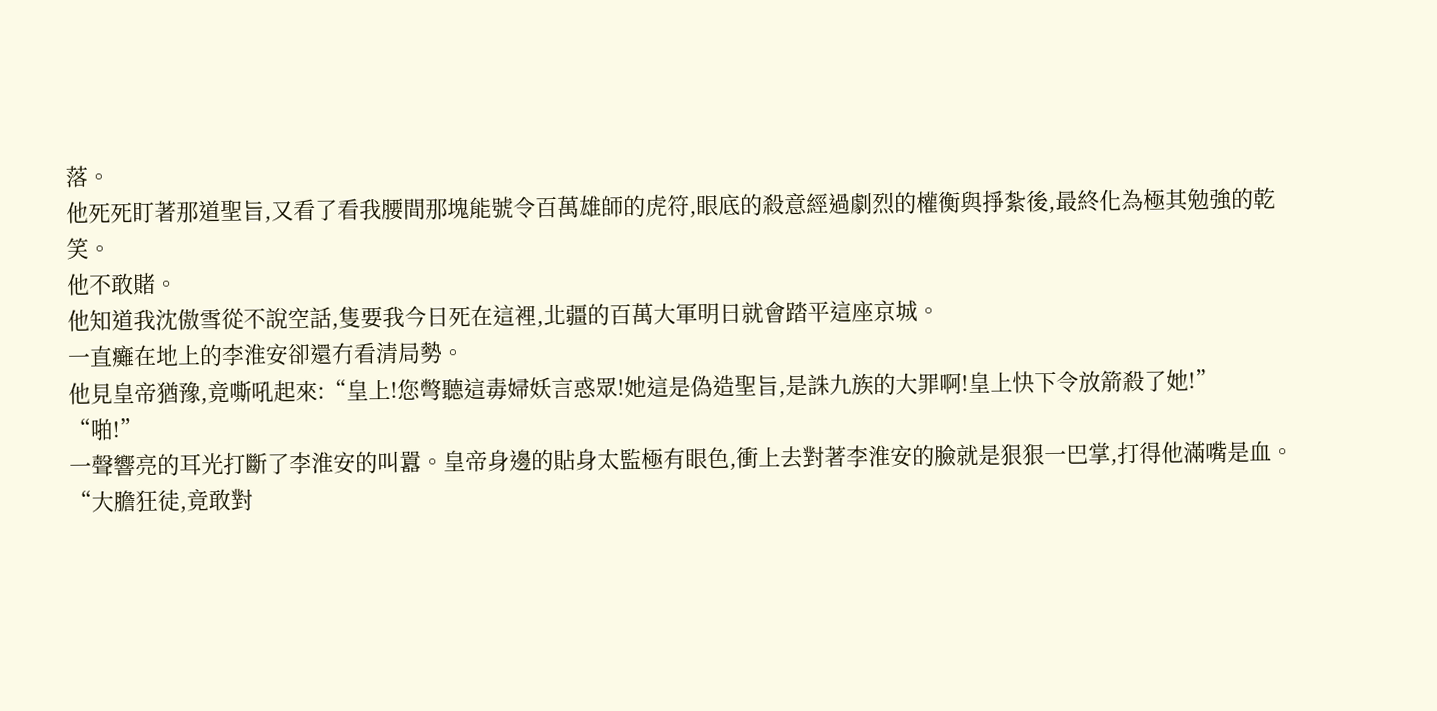落。
他死死盯著那道聖旨,又看了看我腰間那塊能號令百萬雄師的虎符,眼底的殺意經過劇烈的權衡與掙紮後,最終化為極其勉強的乾笑。
他不敢賭。
他知道我沈傲雪從不說空話,隻要我今日死在這裡,北疆的百萬大軍明日就會踏平這座京城。
一直癱在地上的李淮安卻還冇看清局勢。
他見皇帝猶豫,竟嘶吼起來:“皇上!您彆聽這毒婦妖言惑眾!她這是偽造聖旨,是誅九族的大罪啊!皇上快下令放箭殺了她!”
“啪!”
一聲響亮的耳光打斷了李淮安的叫囂。皇帝身邊的貼身太監極有眼色,衝上去對著李淮安的臉就是狠狠一巴掌,打得他滿嘴是血。
“大膽狂徒,竟敢對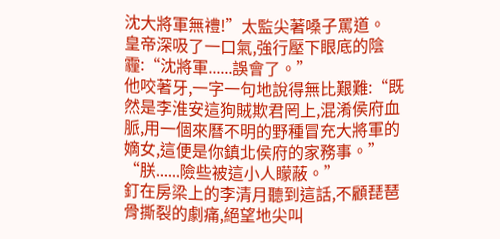沈大將軍無禮!”太監尖著嗓子罵道。
皇帝深吸了一口氣,強行壓下眼底的陰霾:“沈將軍......誤會了。”
他咬著牙,一字一句地說得無比艱難:“既然是李淮安這狗賊欺君罔上,混淆侯府血脈,用一個來曆不明的野種冒充大將軍的嫡女,這便是你鎮北侯府的家務事。”
“朕......險些被這小人矇蔽。”
釘在房梁上的李清月聽到這話,不顧琵琶骨撕裂的劇痛,絕望地尖叫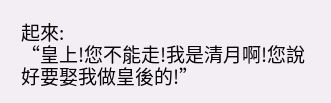起來:
“皇上!您不能走!我是清月啊!您說好要娶我做皇後的!”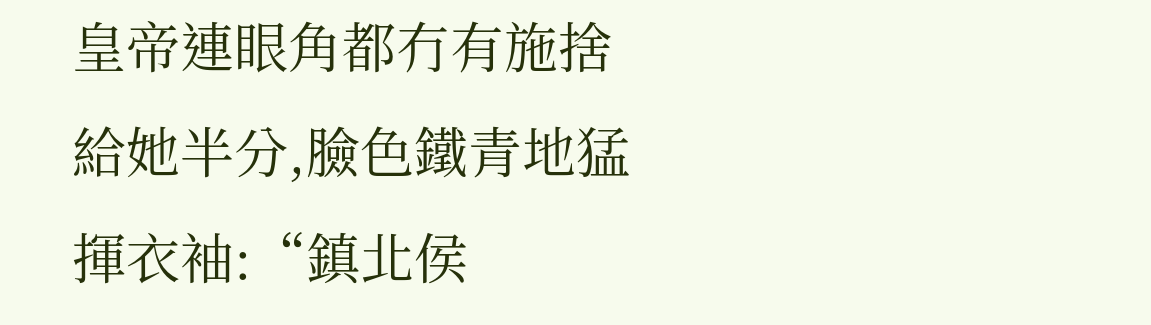皇帝連眼角都冇有施捨給她半分,臉色鐵青地猛揮衣袖:“鎮北侯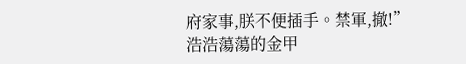府家事,朕不便插手。禁軍,撤!”
浩浩蕩蕩的金甲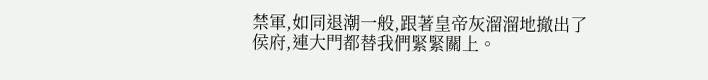禁軍,如同退潮一般,跟著皇帝灰溜溜地撤出了侯府,連大門都替我們緊緊關上。